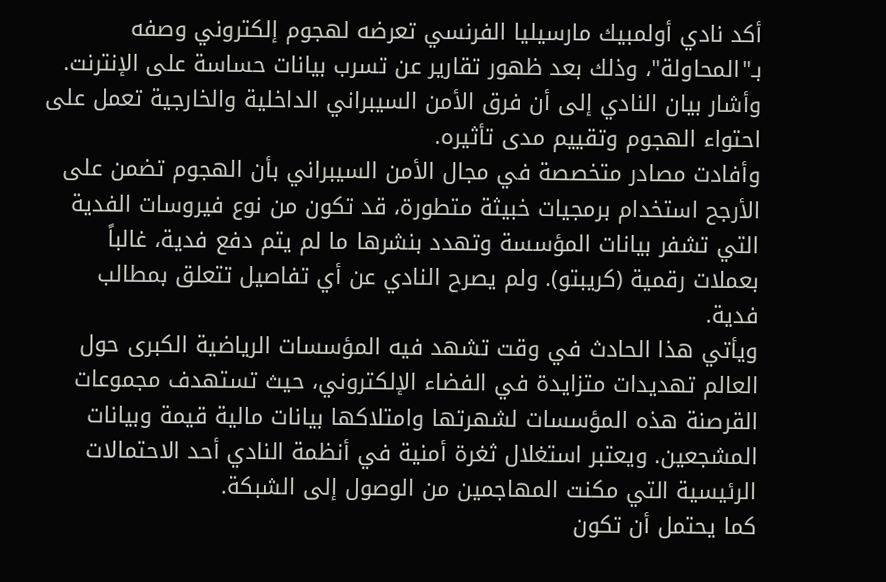أكد نادي أولمبيك مارسيليا الفرنسي تعرضه لهجوم إلكتروني وصفه بـ"المحاولة"، وذلك بعد ظهور تقارير عن تسرب بيانات حساسة على الإنترنت. وأشار بيان النادي إلى أن فرق الأمن السيبراني الداخلية والخارجية تعمل على احتواء الهجوم وتقييم مدى تأثيره.
وأفادت مصادر متخصصة في مجال الأمن السيبراني بأن الهجوم تضمن على الأرجح استخدام برمجيات خبيثة متطورة، قد تكون من نوع فيروسات الفدية التي تشفر بيانات المؤسسة وتهدد بنشرها ما لم يتم دفع فدية، غالباً بعملات رقمية (كريبتو). ولم يصرح النادي عن أي تفاصيل تتعلق بمطالب فدية.
ويأتي هذا الحادث في وقت تشهد فيه المؤسسات الرياضية الكبرى حول العالم تهديدات متزايدة في الفضاء الإلكتروني، حيث تستهدف مجموعات القرصنة هذه المؤسسات لشهرتها وامتلاكها بيانات مالية قيمة وبيانات المشجعين. ويعتبر استغلال ثغرة أمنية في أنظمة النادي أحد الاحتمالات الرئيسية التي مكنت المهاجمين من الوصول إلى الشبكة.
كما يحتمل أن تكون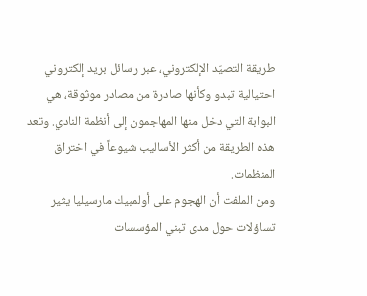طريقة التصيّد الإلكتروني، عبر رسائل بريد إلكتروني احتيالية تبدو وكأنها صادرة من مصادر موثوقة، هي البوابة التي دخل منها المهاجمون إلى أنظمة النادي. وتعد هذه الطريقة من أكثر الأساليب شيوعاً في اختراق المنظمات.
ومن الملفت أن الهجوم على أولمبيك مارسيليا يثير تساؤلات حول مدى تبني المؤسسات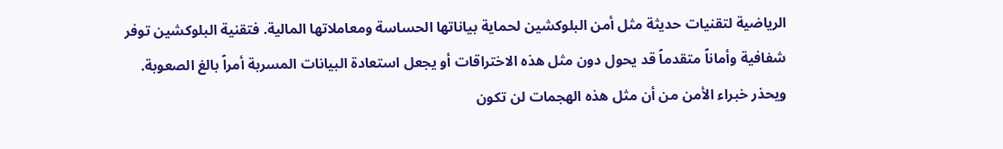الرياضية لتقنيات حديثة مثل أمن البلوكشين لحماية بياناتها الحساسة ومعاملاتها المالية. فتقنية البلوكشين توفر شفافية وأماناً متقدماً قد يحول دون مثل هذه الاختراقات أو يجعل استعادة البيانات المسربة أمراً بالغ الصعوبة.
ويحذر خبراء الأمن من أن مثل هذه الهجمات لن تكون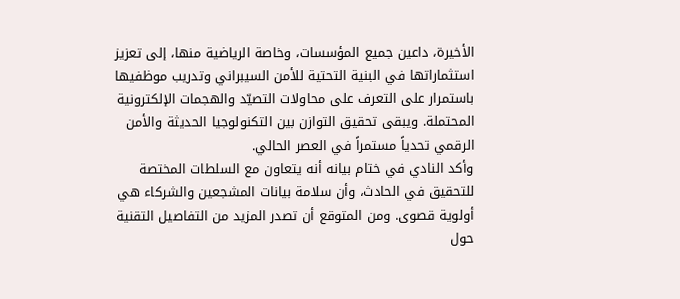الأخيرة، داعين جميع المؤسسات، وخاصة الرياضية منها، إلى تعزيز استثماراتها في البنية التحتية للأمن السيبراني وتدريب موظفيها باستمرار على التعرف على محاولات التصيّد والهجمات الإلكترونية المحتملة. ويبقى تحقيق التوازن بين التكنولوجيا الحديثة والأمن الرقمي تحدياً مستمراً في العصر الحالي.
وأكد النادي في ختام بيانه أنه يتعاون مع السلطات المختصة للتحقيق في الحادث، وأن سلامة بيانات المشجعين والشركاء هي أولوية قصوى. ومن المتوقع أن تصدر المزيد من التفاصيل التقنية حول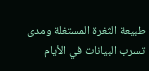طبيعة الثغرة المستغلة ومدى تسرب البيانات في الأيام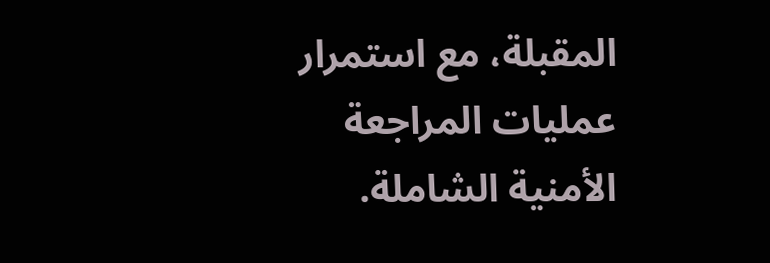المقبلة، مع استمرار عمليات المراجعة الأمنية الشاملة.